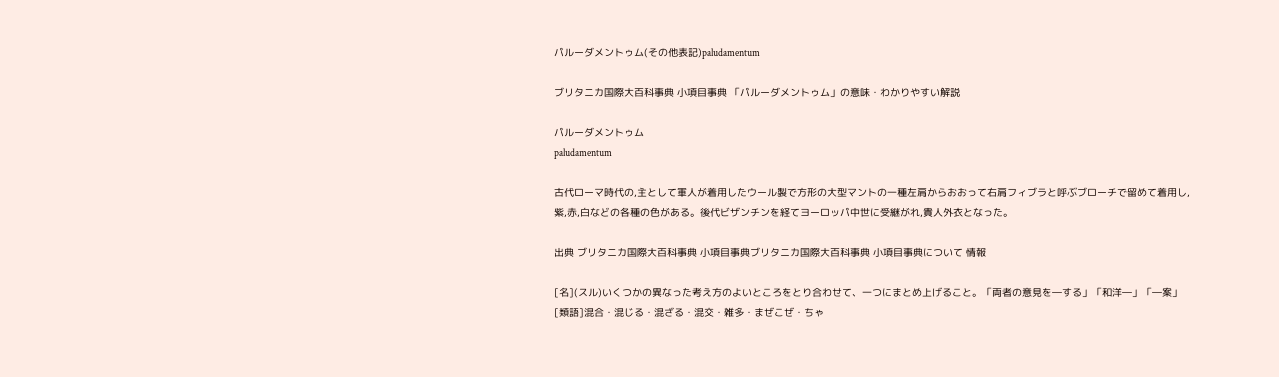パルーダメントゥム(その他表記)paludamentum

ブリタニカ国際大百科事典 小項目事典 「パルーダメントゥム」の意味・わかりやすい解説

パルーダメントゥム
paludamentum

古代ローマ時代の,主として軍人が着用したウール製で方形の大型マントの一種左肩からおおって右肩フィブラと呼ぶブローチで留めて着用し,紫,赤,白などの各種の色がある。後代ビザンチンを経てヨーロッパ中世に受継がれ,貴人外衣となった。

出典 ブリタニカ国際大百科事典 小項目事典ブリタニカ国際大百科事典 小項目事典について 情報

[名](スル)いくつかの異なった考え方のよいところをとり合わせて、一つにまとめ上げること。「両者の意見を―する」「和洋―」「―案」[類語]混合・混じる・混ざる・混交・雑多・まぜこぜ・ちゃ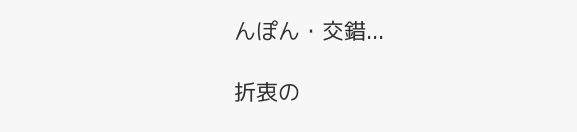んぽん・交錯...

折衷の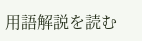用語解説を読む